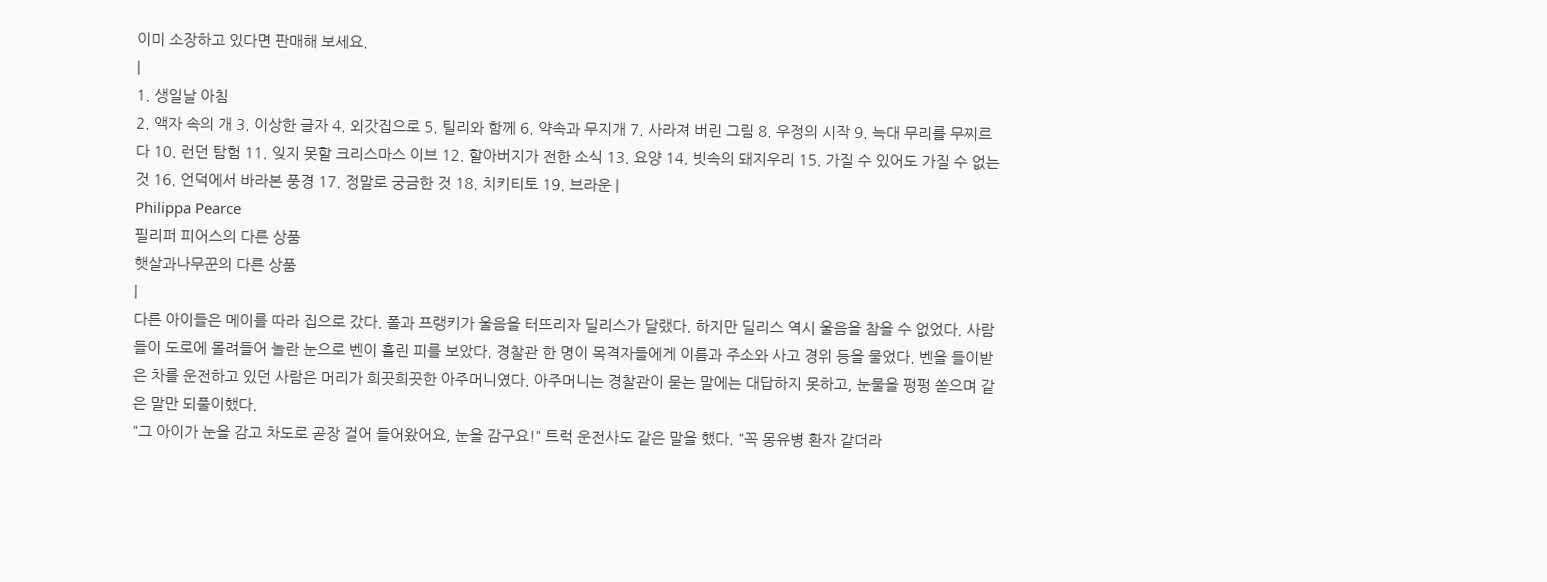이미 소장하고 있다면 판매해 보세요.
|
1. 생일날 아침
2. 액자 속의 개 3. 이상한 글자 4. 외갓집으로 5. 틸리와 함께 6. 약속과 무지개 7. 사라져 버린 그림 8. 우정의 시작 9. 늑대 무리를 무찌르다 10. 런던 탐험 11. 잊지 못할 크리스마스 이브 12. 할아버지가 전한 소식 13. 요양 14. 빗속의 돼지우리 15. 가질 수 있어도 가질 수 없는 것 16. 언덕에서 바라본 풍경 17. 정말로 궁금한 것 18. 치키티토 19. 브라운 |
Philippa Pearce
필리퍼 피어스의 다른 상품
햇살과나무꾼의 다른 상품
|
다른 아이들은 메이를 따라 집으로 갔다. 폴과 프랭키가 울음을 터뜨리자 딜리스가 달랬다. 하지만 딜리스 역시 울음을 참을 수 없었다. 사람들이 도로에 몰려들어 놀란 눈으로 벤이 흘린 피를 보았다. 경찰관 한 명이 목격자들에게 이름과 주소와 사고 경위 등을 물었다. 벤을 들이받은 차를 운전하고 있던 사람은 머리가 희끗희끗한 아주머니였다. 아주머니는 경찰관이 묻는 말에는 대답하지 못하고, 눈물을 펑펑 쏟으며 같은 말만 되풀이했다.
"그 아이가 눈을 감고 차도로 곧장 걸어 들어왔어요, 눈을 감구요!" 트럭 운전사도 같은 말을 했다. "꼭 몽유병 환자 같더라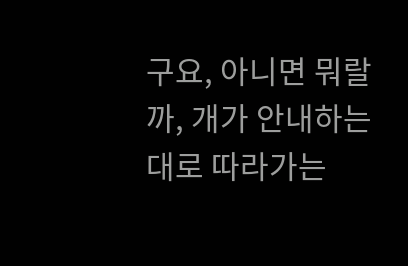구요, 아니면 뭐랄까, 개가 안내하는 대로 따라가는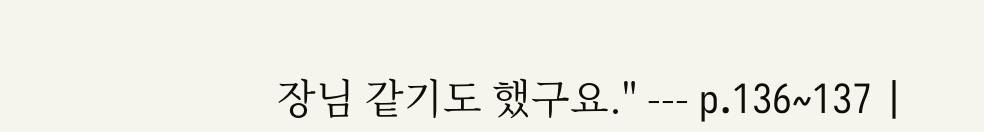장님 같기도 했구요." --- p.136~137 |